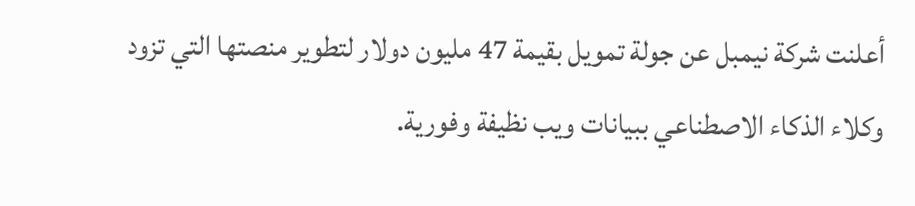أعلنت شركة نيمبل عن جولة تمويل بقيمة 47 مليون دولار لتطوير منصتها التي تزود وكلاء الذكاء الاصطناعي ببيانات ويب نظيفة وفورية.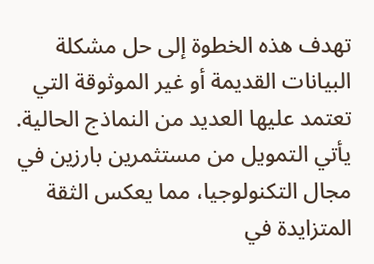تهدف هذه الخطوة إلى حل مشكلة البيانات القديمة أو غير الموثوقة التي تعتمد عليها العديد من النماذج الحالية. يأتي التمويل من مستثمرين بارزين في مجال التكنولوجيا، مما يعكس الثقة المتزايدة في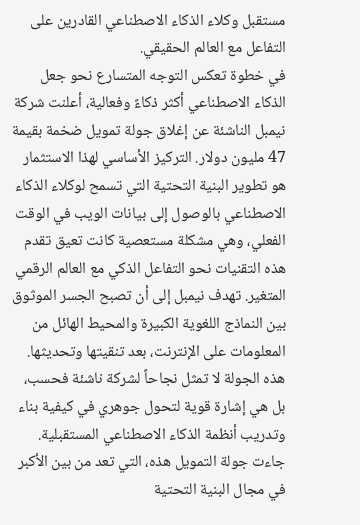مستقبل وكلاء الذكاء الاصطناعي القادرين على التفاعل مع العالم الحقيقي.
في خطوة تعكس التوجه المتسارع نحو جعل الذكاء الاصطناعي أكثر ذكاءً وفعالية، أعلنت شركة نيمبل الناشئة عن إغلاق جولة تمويل ضخمة بقيمة 47 مليون دولار. التركيز الأساسي لهذا الاستثمار هو تطوير البنية التحتية التي تسمح لوكلاء الذكاء الاصطناعي بالوصول إلى بيانات الويب في الوقت الفعلي، وهي مشكلة مستعصية كانت تعيق تقدم هذه التقنيات نحو التفاعل الذكي مع العالم الرقمي المتغير. تهدف نيمبل إلى أن تصبح الجسر الموثوق بين النماذج اللغوية الكبيرة والمحيط الهائل من المعلومات على الإنترنت، بعد تنقيتها وتحديثها. هذه الجولة لا تمثل نجاحاً لشركة ناشئة فحسب، بل هي إشارة قوية لتحول جوهري في كيفية بناء وتدريب أنظمة الذكاء الاصطناعي المستقبلية.
جاءت جولة التمويل هذه، التي تعد من بين الأكبر في مجال البنية التحتية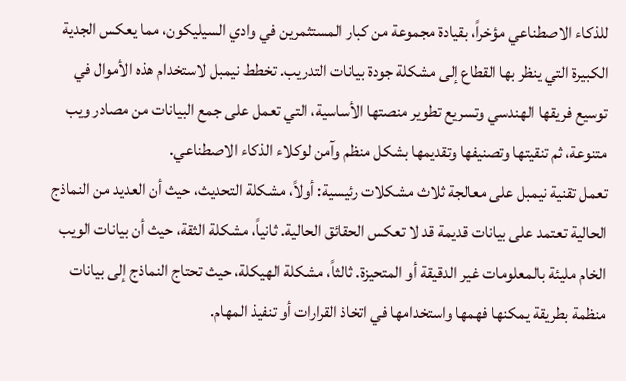للذكاء الاصطناعي مؤخراً، بقيادة مجموعة من كبار المستثمرين في وادي السيليكون، مما يعكس الجدية الكبيرة التي ينظر بها القطاع إلى مشكلة جودة بيانات التدريب. تخطط نيمبل لاستخدام هذه الأموال في توسيع فريقها الهندسي وتسريع تطوير منصتها الأساسية، التي تعمل على جمع البيانات من مصادر ويب متنوعة، ثم تنقيتها وتصنيفها وتقديمها بشكل منظم وآمن لوكلاء الذكاء الاصطناعي.
تعمل تقنية نيمبل على معالجة ثلاث مشكلات رئيسية: أولاً، مشكلة التحديث، حيث أن العديد من النماذج الحالية تعتمد على بيانات قديمة قد لا تعكس الحقائق الحالية. ثانياً، مشكلة الثقة، حيث أن بيانات الويب الخام مليئة بالمعلومات غير الدقيقة أو المتحيزة. ثالثاً، مشكلة الهيكلة، حيث تحتاج النماذج إلى بيانات منظمة بطريقة يمكنها فهمها واستخدامها في اتخاذ القرارات أو تنفيذ المهام.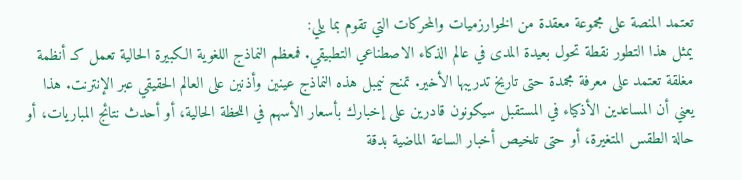تعتمد المنصة على مجموعة معقدة من الخوارزميات والمحركات التي تقوم بما يلي:
يمثل هذا التطور نقطة تحول بعيدة المدى في عالم الذكاء الاصطناعي التطبيقي. فمعظم النماذج اللغوية الكبيرة الحالية تعمل كـ أنظمة مغلقة تعتمد على معرفة مجمدة حتى تاريخ تدريبها الأخير. تمنح نيمبل هذه النماذج عينين وأذنين على العالم الحقيقي عبر الإنترنت. هذا يعني أن المساعدين الأذكياء في المستقبل سيكونون قادرين على إخبارك بأسعار الأسهم في اللحظة الحالية، أو أحدث نتائج المباريات، أو حالة الطقس المتغيرة، أو حتى تلخيص أخبار الساعة الماضية بدقة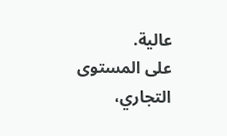عالية.
على المستوى التجاري،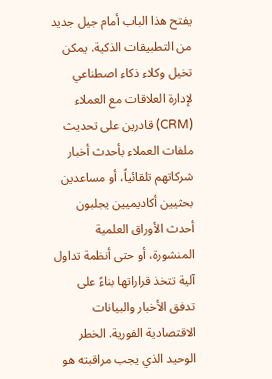يفتح هذا الباب أمام جيل جديد من التطبيقات الذكية. يمكن تخيل وكلاء ذكاء اصطناعي لإدارة العلاقات مع العملاء (CRM) قادرين على تحديث ملفات العملاء بأحدث أخبار شركاتهم تلقائياً، أو مساعدين بحثيين أكاديميين يجلبون أحدث الأوراق العلمية المنشورة، أو حتى أنظمة تداول آلية تتخذ قراراتها بناءً على تدفق الأخبار والبيانات الاقتصادية الفورية. الخطر الوحيد الذي يجب مراقبته هو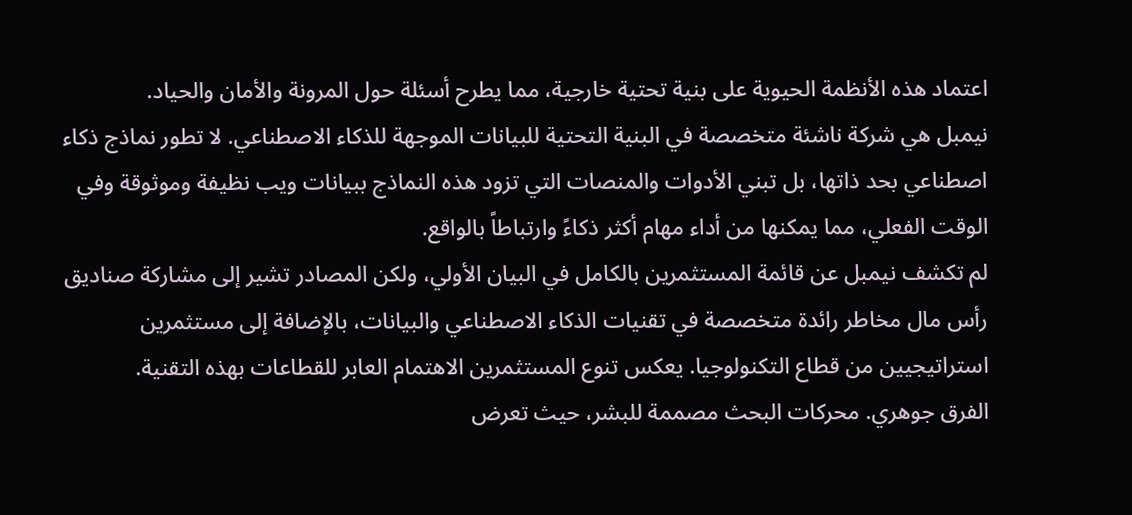اعتماد هذه الأنظمة الحيوية على بنية تحتية خارجية، مما يطرح أسئلة حول المرونة والأمان والحياد.
نيمبل هي شركة ناشئة متخصصة في البنية التحتية للبيانات الموجهة للذكاء الاصطناعي. لا تطور نماذج ذكاء اصطناعي بحد ذاتها، بل تبني الأدوات والمنصات التي تزود هذه النماذج ببيانات ويب نظيفة وموثوقة وفي الوقت الفعلي، مما يمكنها من أداء مهام أكثر ذكاءً وارتباطاً بالواقع.
لم تكشف نيمبل عن قائمة المستثمرين بالكامل في البيان الأولي، ولكن المصادر تشير إلى مشاركة صناديق رأس مال مخاطر رائدة متخصصة في تقنيات الذكاء الاصطناعي والبيانات، بالإضافة إلى مستثمرين استراتيجيين من قطاع التكنولوجيا. يعكس تنوع المستثمرين الاهتمام العابر للقطاعات بهذه التقنية.
الفرق جوهري. محركات البحث مصممة للبشر، حيث تعرض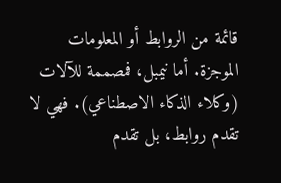قائمة من الروابط أو المعلومات الموجزة. أما نيمبل، فمصممة للآلات (وكلاء الذكاء الاصطناعي). فهي لا تقدم روابط، بل تقدم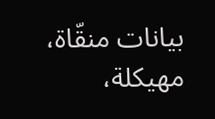بيانات منقّاة، مهيكلة،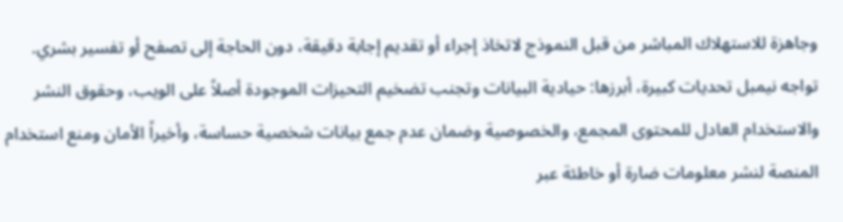وجاهزة للاستهلاك المباشر من قبل النموذج لاتخاذ إجراء أو تقديم إجابة دقيقة، دون الحاجة إلى تصفح أو تفسير بشري.
تواجه نيمبل تحديات كبيرة، أبرزها: حيادية البيانات وتجنب تضخيم التحيزات الموجودة أصلاً على الويب، وحقوق النشر والاستخدام العادل للمحتوى المجمع، والخصوصية وضمان عدم جمع بيانات شخصية حساسة، وأخيراً الأمان ومنع استخدام المنصة لنشر معلومات ضارة أو خاطئة عبر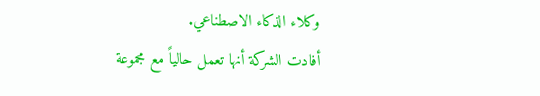وكلاء الذكاء الاصطناعي.
أفادت الشركة أنها تعمل حالياً مع مجموعة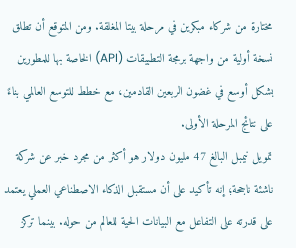مختارة من شركاء مبكرين في مرحلة بيتا المغلقة. ومن المتوقع أن تطلق نسخة أولية من واجهة برمجة التطبيقات (API) الخاصة بها للمطورين بشكل أوسع في غضون الربعين القادمين، مع خطط للتوسع العالمي بناءً على نتائج المرحلة الأولى.
تمويل نيمبل البالغ 47 مليون دولار هو أكثر من مجرد خبر عن شركة ناشئة ناجحة؛ إنه تأكيد على أن مستقبل الذكاء الاصطناعي العملي يعتمد على قدرته على التفاعل مع البيانات الحية للعالم من حوله. بينما تركز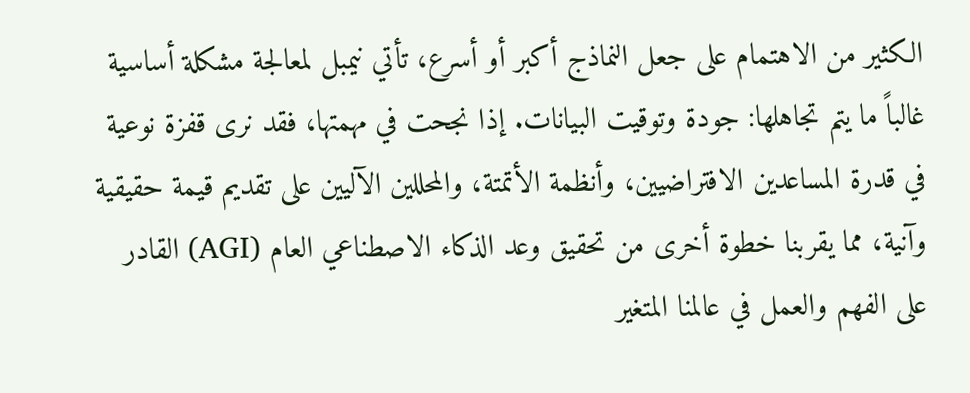الكثير من الاهتمام على جعل النماذج أكبر أو أسرع، تأتي نيمبل لمعالجة مشكلة أساسية غالباً ما يتم تجاهلها: جودة وتوقيت البيانات. إذا نجحت في مهمتها، فقد نرى قفزة نوعية في قدرة المساعدين الافتراضيين، وأنظمة الأتمتة، والمحللين الآليين على تقديم قيمة حقيقية وآنية، مما يقربنا خطوة أخرى من تحقيق وعد الذكاء الاصطناعي العام (AGI) القادر على الفهم والعمل في عالمنا المتغير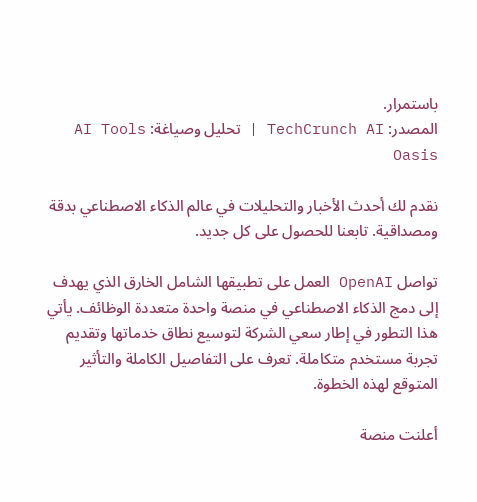باستمرار.
المصدر: TechCrunch AI | تحليل وصياغة: AI Tools Oasis

نقدم لك أحدث الأخبار والتحليلات في عالم الذكاء الاصطناعي بدقة ومصداقية. تابعنا للحصول على كل جديد.

تواصل OpenAI العمل على تطبيقها الشامل الخارق الذي يهدف إلى دمج الذكاء الاصطناعي في منصة واحدة متعددة الوظائف. يأتي هذا التطور في إطار سعي الشركة لتوسيع نطاق خدماتها وتقديم تجربة مستخدم متكاملة. تعرف على التفاصيل الكاملة والتأثير المتوقع لهذه الخطوة.

أعلنت منصة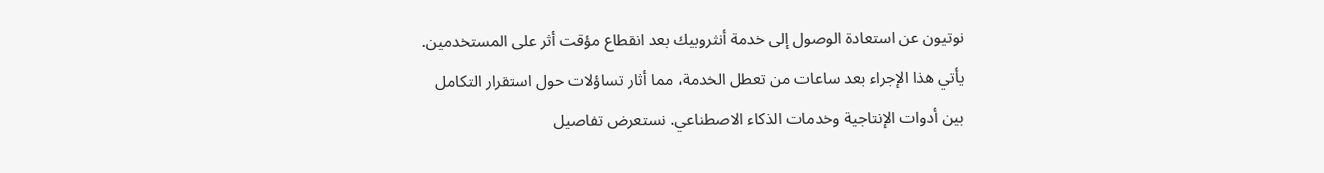نوتيون عن استعادة الوصول إلى خدمة أنثروبيك بعد انقطاع مؤقت أثر على المستخدمين. يأتي هذا الإجراء بعد ساعات من تعطل الخدمة، مما أثار تساؤلات حول استقرار التكامل بين أدوات الإنتاجية وخدمات الذكاء الاصطناعي. نستعرض تفاصيل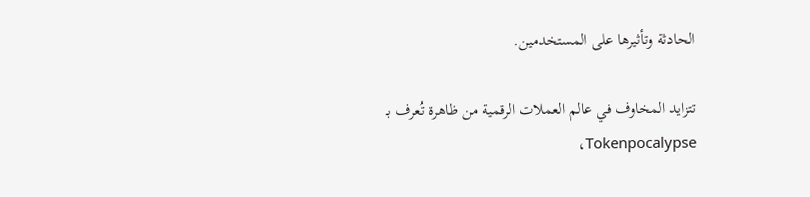الحادثة وتأثيرها على المستخدمين.

تتزايد المخاوف في عالم العملات الرقمية من ظاهرة تُعرف بـ Tokenpocalypse،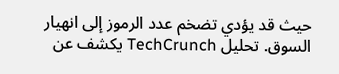حيث قد يؤدي تضخم عدد الرموز إلى انهيار السوق. تحليل TechCrunch يكشف عن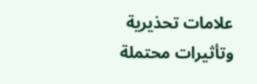علامات تحذيرية وتأثيرات محتملة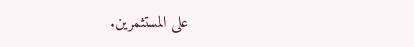على المستثمرين.